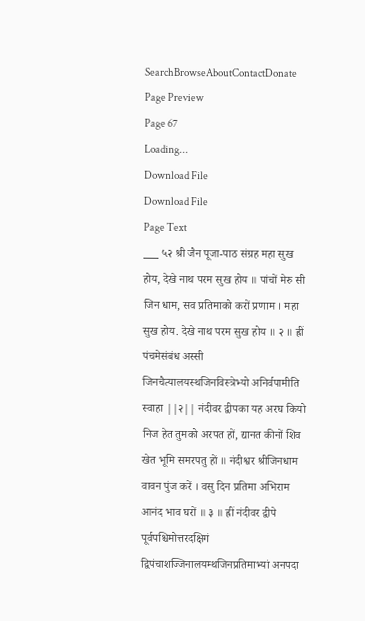SearchBrowseAboutContactDonate
Page Preview
Page 67
Loading...
Download File
Download File
Page Text
___ ५२ श्री जैन पूजा-पाठ संग्रह महा सुख होय, देखे नाथ परम सुख होय ॥ पांचों मेरु सी जिन धाम, सव प्रतिमाको करों प्रणाम । महा सुख होय. देखे नाथ परम सुख होय ॥ २ ॥ ह्रीं पंचमेसंबंध अस्सी जिनचैत्यालयस्थजिनविस्त्रेभ्यो अनिर्वपामीति स्वाहा ||२|| नंदीवर द्वीपका यह अरघ कियो निज हेत तुमको अरपत हों, द्यानत कीनों शिव खेत भूमि समरपतु हों ॥ नंदीश्वर श्रीजिनधाम वावन पुंज करें । वसु दिन प्रतिमा अभिराम आनंद भाव घरों ॥ ३ ॥ ह्रीं नंदीवर द्वीपे पूर्वपश्चिमोत्तरदक्षिगं द्विपंचाशज्जिनालयम्थजिनप्रतिमाभ्यां अनपदा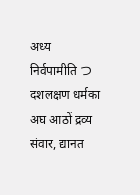अध्य निर्वपामीति つ दशलक्षण धर्मका अघ आठों द्रव्य संवार, द्यानत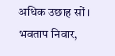अधिक उछाह सों । भवताप निवार,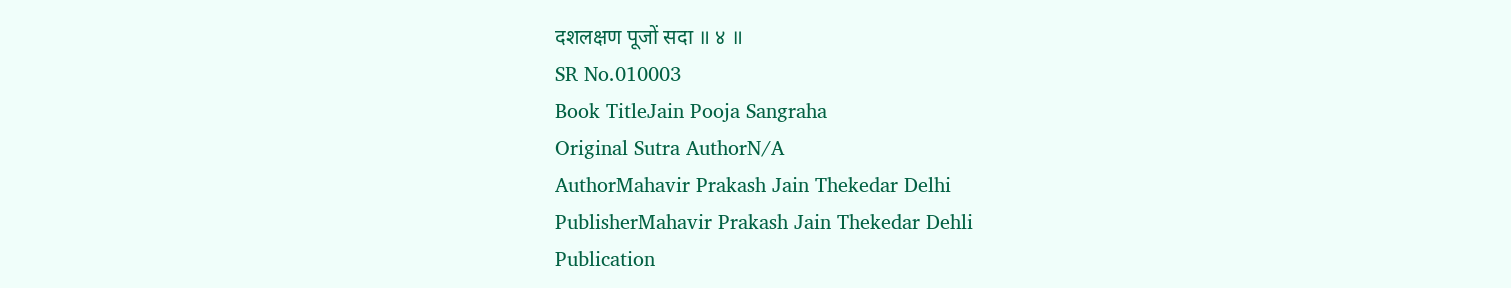दशलक्षण पूजों सदा ॥ ४ ॥
SR No.010003
Book TitleJain Pooja Sangraha
Original Sutra AuthorN/A
AuthorMahavir Prakash Jain Thekedar Delhi
PublisherMahavir Prakash Jain Thekedar Dehli
Publication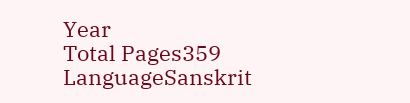Year
Total Pages359
LanguageSanskrit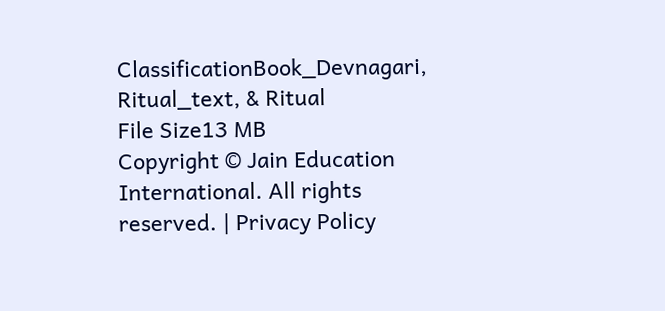ClassificationBook_Devnagari, Ritual_text, & Ritual
File Size13 MB
Copyright © Jain Education International. All rights reserved. | Privacy Policy